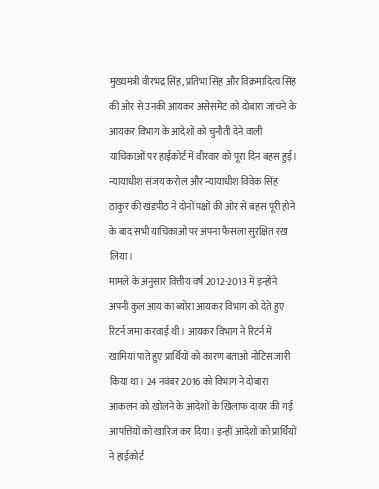मुख्यमंत्री वीरभद्र सिंह, प्रतिभा सिंह और विक्रमादित्य सिंह की ओर से उनकी आयकर असेसमेंट को दोबारा जांचने के आयकर विभाग के आदेशों को चुनौती देने वाली याचिकाओं पर हाईकोर्ट में वीरवार को पूरा दिन बहस हुई। न्यायाधीश संजय करोल और न्यायाधीश विवेक सिंह ठाकुर की खंडपीठ ने दोनों पक्षों की ओर से बहस पूरी होने के बाद सभी याचिकाओं पर अपना फैसला सुरक्षित रख लिया।
मामले के अनुसार वित्तीय वर्ष 2012-2013 में इन्होंने अपनी कुल आय का ब्योरा आयकर विभाग को देते हुए रिटर्न जमा करवाई थी। आयकर विभाग ने रिटर्न में खामियां पाते हुए प्रार्थियों को कारण बताओ नोटिस जारी किया था। 24 नवंबर 2016 को विभाग ने दोबारा आकलन को खोलने के आदेशों के खिलाफ दायर की गई आपत्तियों को खारिज कर दिया। इन्हीं आदेशों को प्रार्थियों ने हाईकोर्ट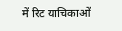में रिट याचिकाओं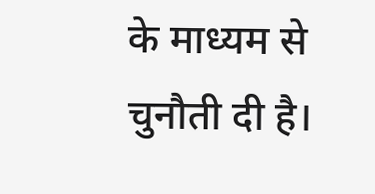के माध्यम से चुनौती दी है।